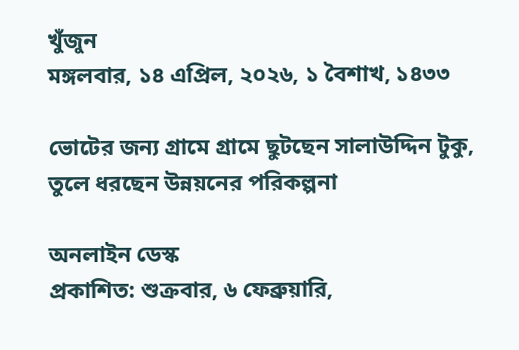খুঁজুন
মঙ্গলবার, ১৪ এপ্রিল, ২০২৬, ১ বৈশাখ, ১৪৩৩

ভোটের জন্য গ্রামে গ্রামে ছুটছেন সালাউদ্দিন টুকু, তুলে ধরছেন উন্নয়নের পরিকল্পনা

অনলাইন ডেস্ক
প্রকাশিত: শুক্রবার, ৬ ফেব্রুয়ারি,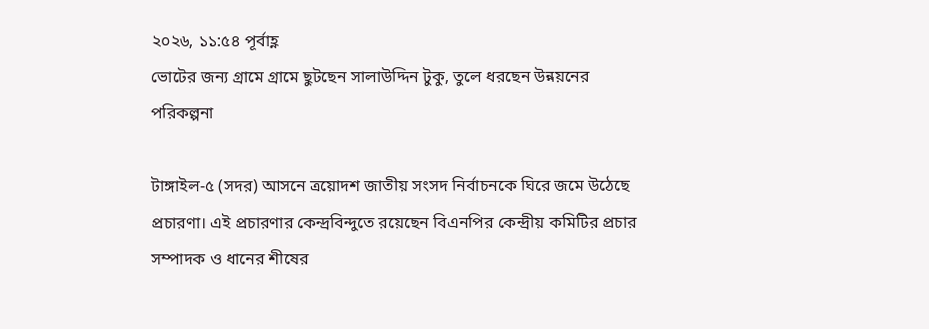২০২৬, ১১:৫৪ পূর্বাহ্ণ
ভোটের জন্য গ্রামে গ্রামে ছুটছেন সালাউদ্দিন টুকু, তুলে ধরছেন উন্নয়নের পরিকল্পনা

টাঙ্গাইল-৫ (সদর) আসনে ত্রয়োদশ জাতীয় সংসদ নির্বাচনকে ঘিরে জমে উঠেছে প্রচারণা। এই প্রচারণার কেন্দ্রবিন্দুতে রয়েছেন বিএনপির কেন্দ্রীয় কমিটির প্রচার সম্পাদক ও ধানের শীষের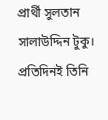প্রার্থী সুলতান সালাউদ্দিন টুকু। প্রতিদিনই তিনি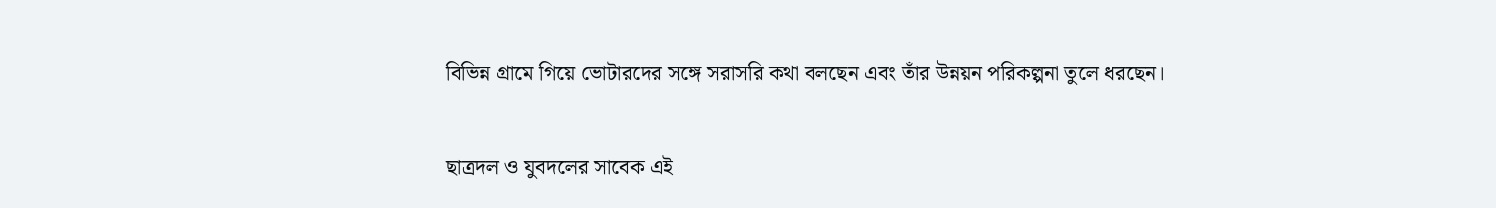বিভিন্ন গ্রামে গিয়ে ভোটারদের সঙ্গে সরাসরি কথা বলছেন এবং তাঁর উন্নয়ন পরিকল্পনা তুলে ধরছেন।

ছাত্রদল ও যুবদলের সাবেক এই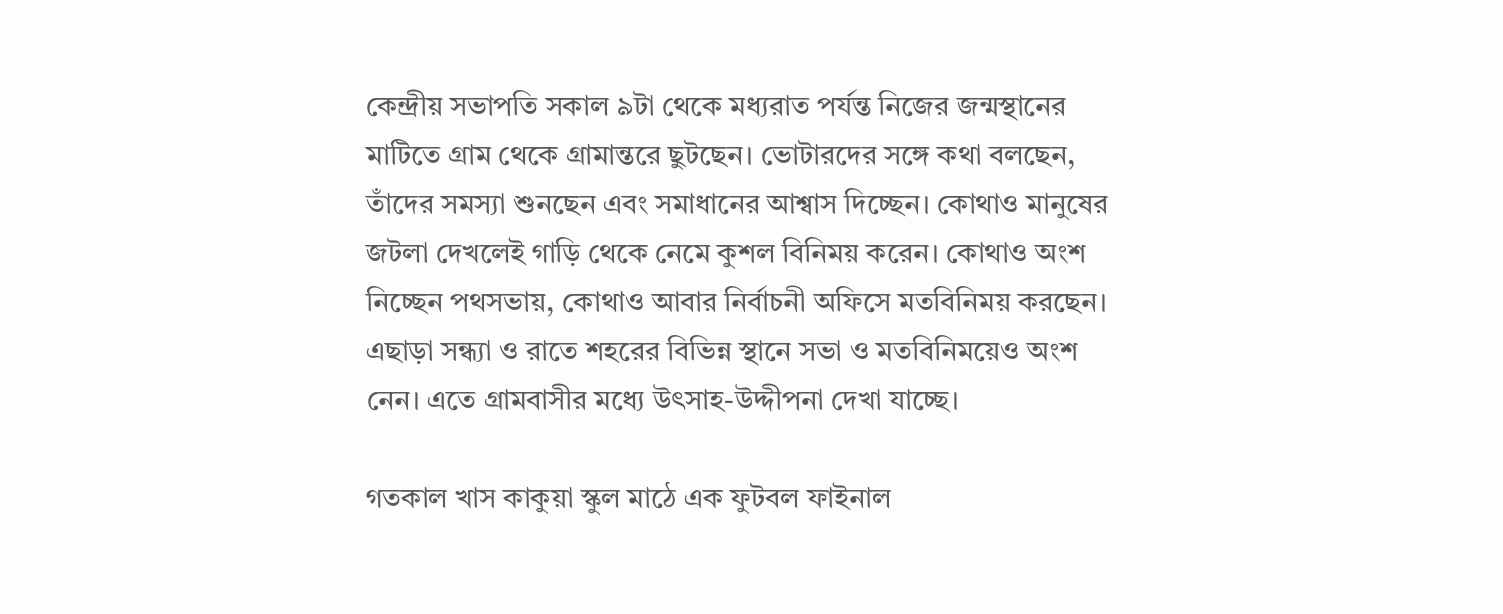কেন্দ্রীয় সভাপতি সকাল ৯টা থেকে মধ্যরাত পর্যন্ত নিজের জন্মস্থানের মাটিতে গ্রাম থেকে গ্রামান্তরে ছুটছেন। ভোটারদের সঙ্গে কথা বলছেন, তাঁদের সমস্যা শুনছেন এবং সমাধানের আশ্বাস দিচ্ছেন। কোথাও মানুষের জটলা দেখলেই গাড়ি থেকে নেমে কুশল বিনিময় করেন। কোথাও অংশ নিচ্ছেন পথসভায়, কোথাও আবার নির্বাচনী অফিসে মতবিনিময় করছেন। এছাড়া সন্ধ্যা ও রাতে শহরের বিভিন্ন স্থানে সভা ও মতবিনিময়েও অংশ নেন। এতে গ্রামবাসীর মধ্যে উৎসাহ-উদ্দীপনা দেখা যাচ্ছে।

গতকাল খাস কাকুয়া স্কুল মাঠে এক ফুটবল ফাইনাল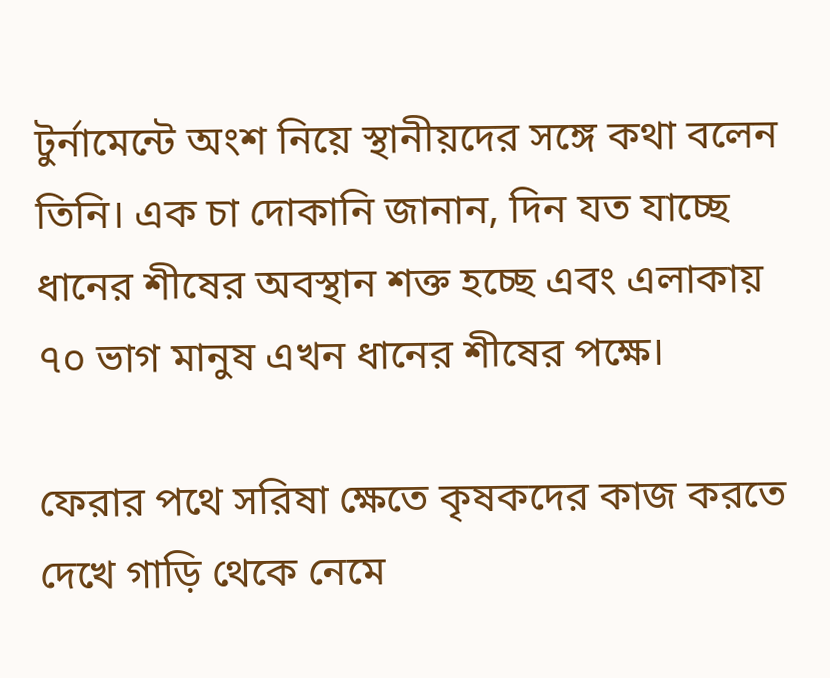টুর্নামেন্টে অংশ নিয়ে স্থানীয়দের সঙ্গে কথা বলেন তিনি। এক চা দোকানি জানান, দিন যত যাচ্ছে ধানের শীষের অবস্থান শক্ত হচ্ছে এবং এলাকায় ৭০ ভাগ মানুষ এখন ধানের শীষের পক্ষে।

ফেরার পথে সরিষা ক্ষেতে কৃষকদের কাজ করতে দেখে গাড়ি থেকে নেমে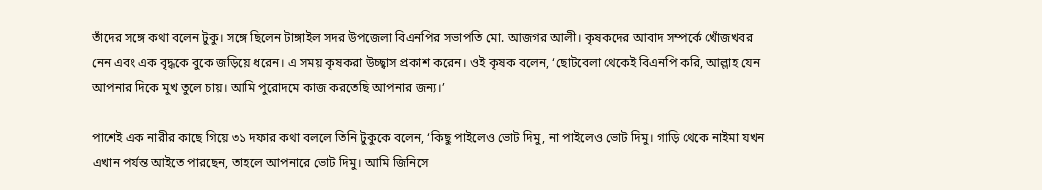তাঁদের সঙ্গে কথা বলেন টুকু। সঙ্গে ছিলেন টাঙ্গাইল সদর উপজেলা বিএনপির সভাপতি মো. আজগর আলী। কৃষকদের আবাদ সম্পর্কে খোঁজখবর নেন এবং এক বৃদ্ধকে বুকে জড়িয়ে ধরেন। এ সময় কৃষকরা উচ্ছ্বাস প্রকাশ করেন। ওই কৃষক বলেন, ‘ছোটবেলা থেকেই বিএনপি করি, আল্লাহ যেন আপনার দিকে মুখ তুলে চায়। আমি পুরোদমে কাজ করতেছি আপনার জন্য।’

পাশেই এক নারীর কাছে গিয়ে ৩১ দফার কথা বললে তিনি টুকুকে বলেন, ‘কিছু পাইলেও ভোট দিমু, না পাইলেও ভোট দিমু। গাড়ি থেকে নাইমা যখন এখান পর্যন্ত আইতে পারছেন, তাহলে আপনারে ভোট দিমু। আমি জিনিসে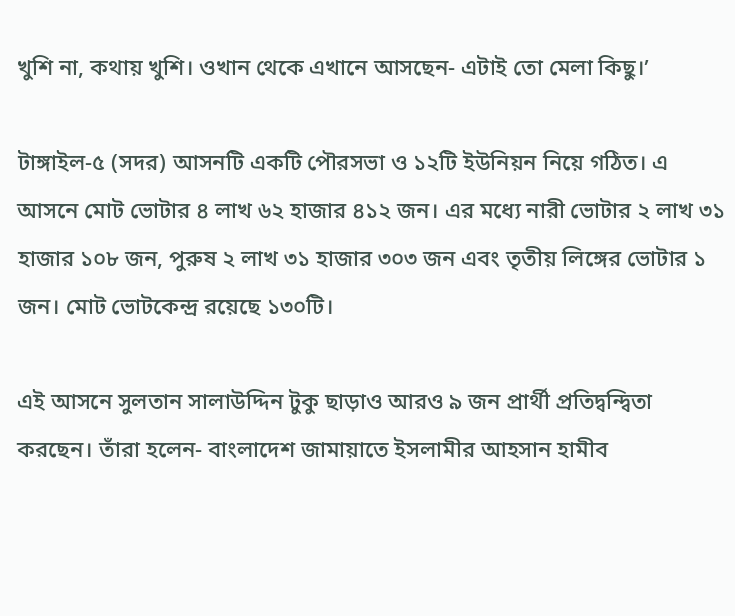খুশি না, কথায় খুশি। ওখান থেকে এখানে আসছেন- এটাই তো মেলা কিছু।’

টাঙ্গাইল-৫ (সদর) আসনটি একটি পৌরসভা ও ১২টি ইউনিয়ন নিয়ে গঠিত। এ আসনে মোট ভোটার ৪ লাখ ৬২ হাজার ৪১২ জন। এর মধ্যে নারী ভোটার ২ লাখ ৩১ হাজার ১০৮ জন, পুরুষ ২ লাখ ৩১ হাজার ৩০৩ জন এবং তৃতীয় লিঙ্গের ভোটার ১ জন। মোট ভোটকেন্দ্র রয়েছে ১৩০টি।

এই আসনে সুলতান সালাউদ্দিন টুকু ছাড়াও আরও ৯ জন প্রার্থী প্রতিদ্বন্দ্বিতা করছেন। তাঁরা হলেন- বাংলাদেশ জামায়াতে ইসলামীর আহসান হামীব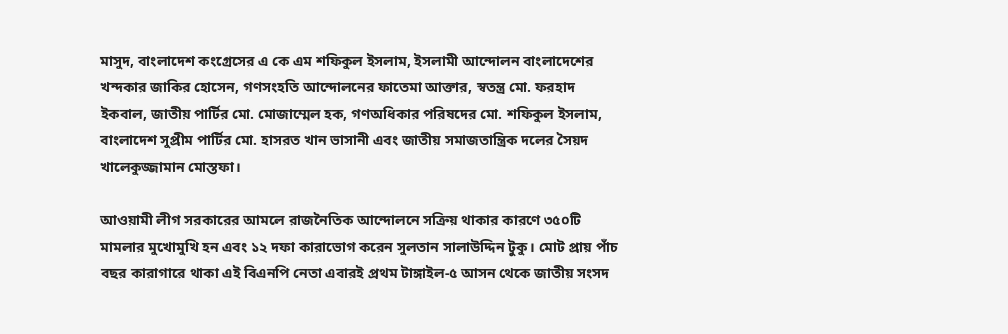মাসুদ, বাংলাদেশ কংগ্রেসের এ কে এম শফিকুল ইসলাম, ইসলামী আন্দোলন বাংলাদেশের খন্দকার জাকির হোসেন, গণসংহতি আন্দোলনের ফাতেমা আক্তার, স্বতন্ত্র মো. ফরহাদ ইকবাল, জাতীয় পার্টির মো. মোজাম্মেল হক, গণঅধিকার পরিষদের মো. শফিকুল ইসলাম, বাংলাদেশ সুপ্রীম পার্টির মো. হাসরত খান ভাসানী এবং জাতীয় সমাজতান্ত্রিক দলের সৈয়দ খালেকুজ্জামান মোস্তফা।

আওয়ামী লীগ সরকারের আমলে রাজনৈতিক আন্দোলনে সক্রিয় থাকার কারণে ৩৫০টি মামলার মুখোমুখি হন এবং ১২ দফা কারাভোগ করেন সুলতান সালাউদ্দিন টুকু। মোট প্রায় পাঁচ বছর কারাগারে থাকা এই বিএনপি নেতা এবারই প্রথম টাঙ্গাইল-৫ আসন থেকে জাতীয় সংসদ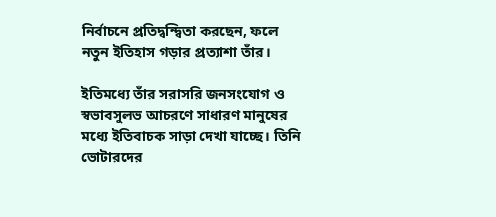নির্বাচনে প্রতিদ্বন্দ্বিতা করছেন, ফলে নতুন ইতিহাস গড়ার প্রত্যাশা তাঁর।

ইতিমধ্যে তাঁর সরাসরি জনসংযোগ ও স্বভাবসুলভ আচরণে সাধারণ মানুষের মধ্যে ইতিবাচক সাড়া দেখা যাচ্ছে। তিনি ভোটারদের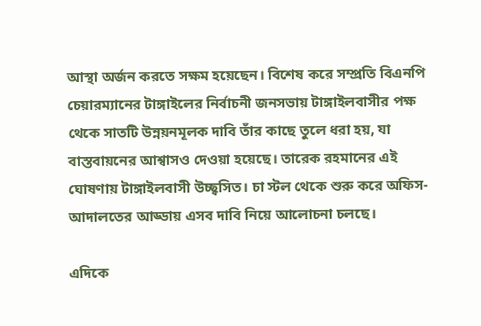আস্থা অর্জন করতে সক্ষম হয়েছেন। বিশেষ করে সম্প্রতি বিএনপি চেয়ারম্যানের টাঙ্গাইলের নির্বাচনী জনসভায় টাঙ্গাইলবাসীর পক্ষ থেকে সাতটি উন্নয়নমূলক দাবি তাঁর কাছে তুলে ধরা হয়, যা বাস্তবায়নের আশ্বাসও দেওয়া হয়েছে। তারেক রহমানের এই ঘোষণায় টাঙ্গাইলবাসী উচ্ছ্বসিত। চা স্টল থেকে শুরু করে অফিস-আদালতের আড্ডায় এসব দাবি নিয়ে আলোচনা চলছে।

এদিকে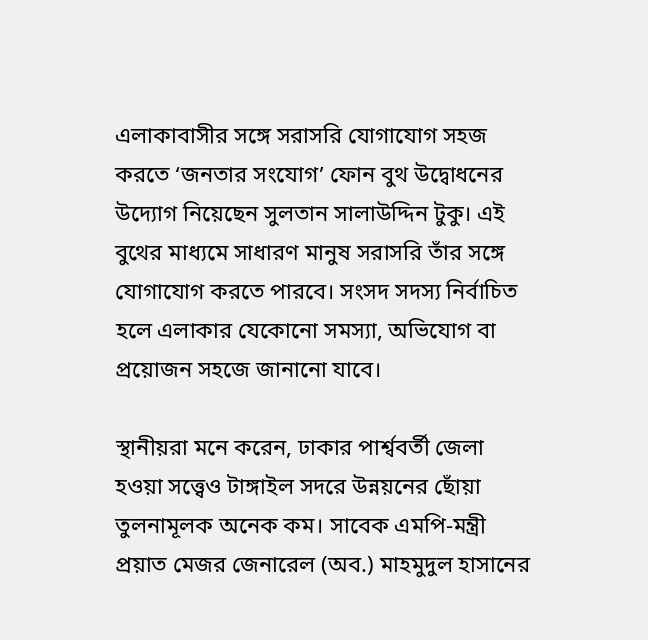এলাকাবাসীর সঙ্গে সরাসরি যোগাযোগ সহজ করতে ‘জনতার সংযোগ’ ফোন বুথ উদ্বোধনের উদ্যোগ নিয়েছেন সুলতান সালাউদ্দিন টুকু। এই বুথের মাধ্যমে সাধারণ মানুষ সরাসরি তাঁর সঙ্গে যোগাযোগ করতে পারবে। সংসদ সদস্য নির্বাচিত হলে এলাকার যেকোনো সমস্যা, অভিযোগ বা প্রয়োজন সহজে জানানো যাবে।

স্থানীয়রা মনে করেন, ঢাকার পার্শ্ববর্তী জেলা হওয়া সত্ত্বেও টাঙ্গাইল সদরে উন্নয়নের ছোঁয়া তুলনামূলক অনেক কম। সাবেক এমপি-মন্ত্রী প্রয়াত মেজর জেনারেল (অব.) মাহমুদুল হাসানের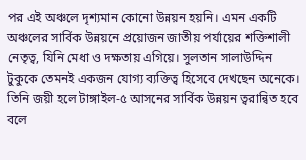পর এই অঞ্চলে দৃশ্যমান কোনো উন্নয়ন হয়নি। এমন একটি অঞ্চলের সার্বিক উন্নয়নে প্রয়োজন জাতীয় পর্যায়ের শক্তিশালী নেতৃত্ব, যিনি মেধা ও দক্ষতায় এগিয়ে। সুলতান সালাউদ্দিন টুকুকে তেমনই একজন যোগ্য ব্যক্তিত্ব হিসেবে দেখছেন অনেকে। তিনি জয়ী হলে টাঙ্গাইল-৫ আসনের সার্বিক উন্নয়ন ত্বরান্বিত হবে বলে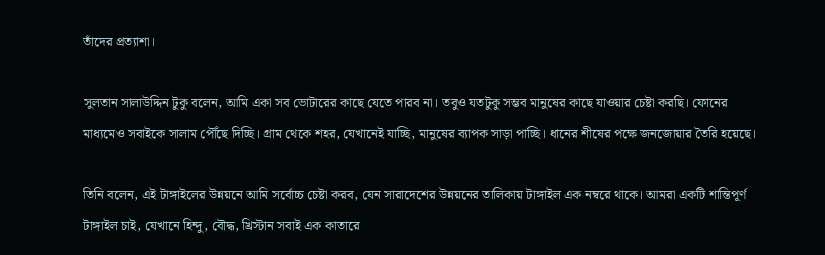তাঁদের প্রত্যাশা।

সুলতান সালাউদ্দিন টুকু বলেন, আমি একা সব ভোটারের কাছে যেতে পারব না। তবুও যতটুকু সম্ভব মানুষের কাছে যাওয়ার চেষ্টা করছি। ফোনের মাধ্যমেও সবাইকে সালাম পৌঁছে দিচ্ছি। গ্রাম থেকে শহর, যেখানেই যাচ্ছি, মানুষের ব্যাপক সাড়া পাচ্ছি। ধানের শীষের পক্ষে জনজোয়ার তৈরি হয়েছে।

তিনি বলেন, এই টাঙ্গাইলের উন্নয়নে আমি সর্বোচ্চ চেষ্টা করব, যেন সারাদেশের উন্নয়নের তালিকায় টাঙ্গাইল এক নম্বরে থাকে। আমরা একটি শান্তিপূর্ণ টাঙ্গাইল চাই, যেখানে হিন্দু, বৌদ্ধ, খ্রিস্টান সবাই এক কাতারে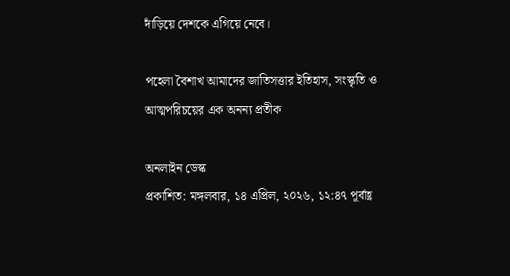দাঁড়িয়ে দেশকে এগিয়ে নেবে।

পহেলা বৈশাখ আমাদের জাতিসত্তার ইতিহাস, সংস্কৃতি ও আত্মপরিচয়ের এক অনন্য প্রতীক

অনলাইন ডেস্ক
প্রকাশিত: মঙ্গলবার, ১৪ এপ্রিল, ২০২৬, ১২:৪৭ পূর্বাহ্ণ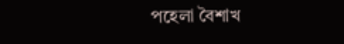পহেলা বৈশাখ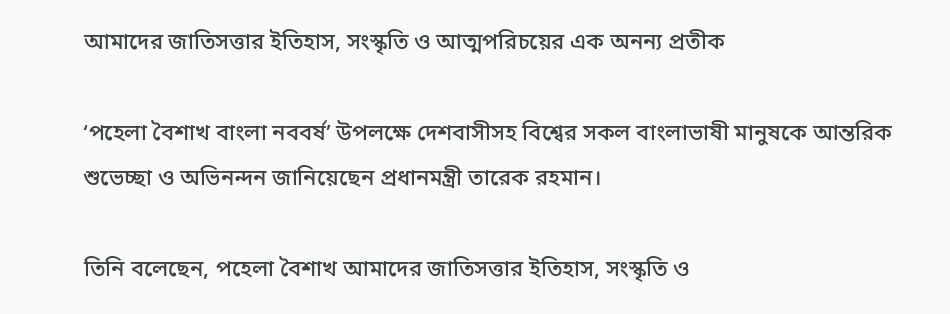আমাদের জাতিসত্তার ইতিহাস, সংস্কৃতি ও আত্মপরিচয়ের এক অনন্য প্রতীক

‘পহেলা বৈশাখ বাংলা নববর্ষ’ উপলক্ষে দেশবাসীসহ বিশ্বের সকল বাংলাভাষী মানুষকে আন্তরিক শুভেচ্ছা ও অভিনন্দন জানিয়েছেন প্রধানমন্ত্রী তারেক রহমান।

তিনি বলেছেন, পহেলা বৈশাখ আমাদের জাতিসত্তার ইতিহাস, সংস্কৃতি ও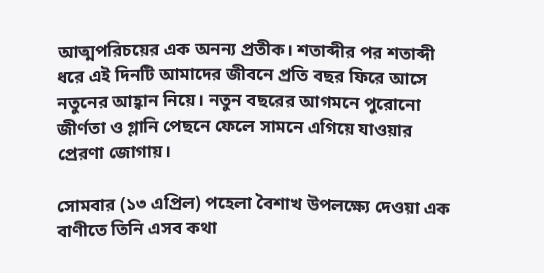আত্মপরিচয়ের এক অনন্য প্রতীক। শতাব্দীর পর শতাব্দী ধরে এই দিনটি আমাদের জীবনে প্রতি বছর ফিরে আসে নতুনের আহ্বান নিয়ে। নতুন বছরের আগমনে পুরোনো জীর্ণতা ও গ্লানি পেছনে ফেলে সামনে এগিয়ে যাওয়ার প্রেরণা জোগায়।

সোমবার (১৩ এপ্রিল) পহেলা বৈশাখ উপলক্ষ্যে দেওয়া এক বাণীতে তিনি এসব কথা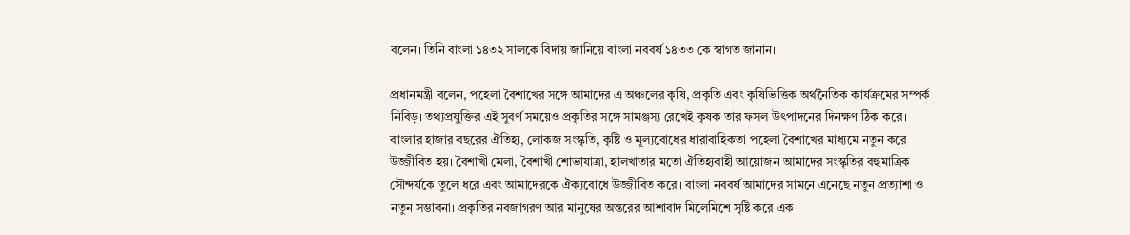বলেন। তিনি বাংলা ১৪৩২ সালকে বিদায় জানিয়ে বাংলা নববর্ষ ১৪৩৩ কে স্বাগত জানান।

প্রধানমন্ত্রী বলেন, পহেলা বৈশাখের সঙ্গে আমাদের এ অঞ্চলের কৃষি, প্রকৃতি এবং কৃষিভিত্তিক অর্থনৈতিক কার্যক্রমের সম্পর্ক নিবিড়। তথ্যপ্রযুক্তির এই সুবর্ণ সময়েও প্রকৃতির সঙ্গে সামঞ্জস্য রেখেই কৃষক তার ফসল উৎপাদনের দিনক্ষণ ঠিক করে। বাংলার হাজার বছরের ঐতিহ্য, লোকজ সংস্কৃতি, কৃষ্টি ও মূল্যবোধের ধারাবাহিকতা পহেলা বৈশাখের মাধ্যমে নতুন করে উজ্জীবিত হয়। বৈশাখী মেলা, বৈশাখী শোভাযাত্রা, হালখাতার মতো ঐতিহ্যবাহী আয়োজন আমাদের সংস্কৃতির বহুমাত্রিক সৌন্দর্যকে তুলে ধরে এবং আমাদেরকে ঐক্যবোধে উজ্জীবিত করে। বাংলা নববর্ষ আমাদের সামনে এনেছে নতুন প্রত্যাশা ও নতুন সম্ভাবনা। প্রকৃতির নবজাগরণ আর মানুষের অন্তরের আশাবাদ মিলেমিশে সৃষ্টি করে এক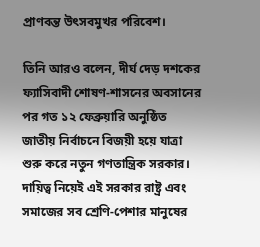প্রাণবন্ত উৎসবমুখর পরিবেশ।

তিনি আরও বলেন, দীর্ঘ দেড় দশকের ফ্যাসিবাদী শোষণ-শাসনের অবসানের পর গত ১২ ফেব্রুয়ারি অনুষ্ঠিত জাতীয় নির্বাচনে বিজয়ী হয়ে যাত্রা শুরু করে নতুন গণতান্ত্রিক সরকার। দায়িত্ব নিয়েই এই সরকার রাষ্ট্র এবং সমাজের সব শ্রেণি-পেশার মানুষের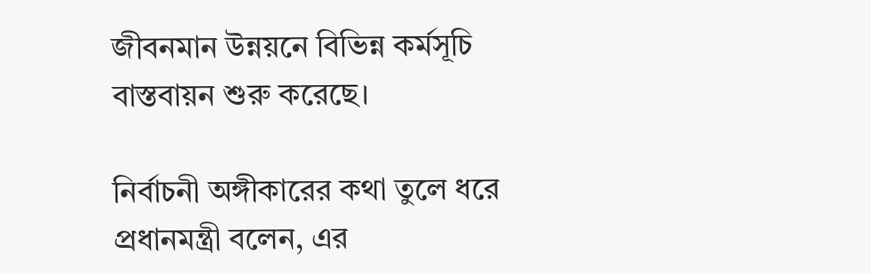জীবনমান উন্নয়নে বিভিন্ন কর্মসূচি বাস্তবায়ন শুরু করেছে।

নির্বাচনী অঙ্গীকারের কথা তুলে ধরে প্রধানমন্ত্রী বলেন, এর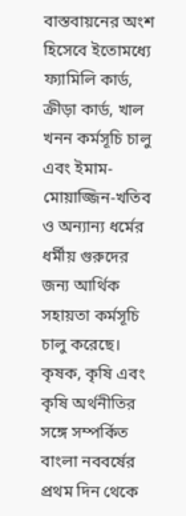বাস্তবায়নের অংশ হিসেবে ইতোমধ্যে ফ্যামিলি কার্ড, ক্রীড়া কার্ড, খাল খনন কর্মসূচি চালু এবং ইমাম-মোয়াজ্জিন-খতিব ও অন্যান্য ধর্মের ধর্মীয় গুরুদের জন্য আর্থিক সহায়তা কর্মসূচি চালু করেছে। কৃষক, কৃষি এবং কৃষি অর্থনীতির সঙ্গে সম্পর্কিত বাংলা নববর্ষের প্রথম দিন থেকে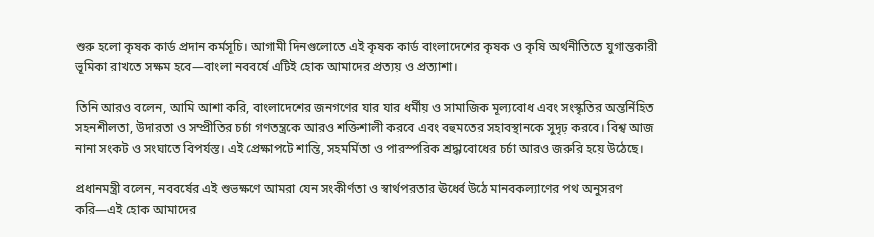শুরু হলো কৃষক কার্ড প্রদান কর্মসূচি। আগামী দিনগুলোতে এই কৃষক কার্ড বাংলাদেশের কৃষক ও কৃষি অর্থনীতিতে যুগান্তকারী ভূমিকা রাখতে সক্ষম হবে—বাংলা নববর্ষে এটিই হোক আমাদের প্রত্যয় ও প্রত্যাশা।

তিনি আরও বলেন, আমি আশা করি, বাংলাদেশের জনগণের যার যার ধর্মীয় ও সামাজিক মূল্যবোধ এবং সংস্কৃতির অন্তর্নিহিত সহনশীলতা, উদারতা ও সম্প্রীতির চর্চা গণতন্ত্রকে আরও শক্তিশালী করবে এবং বহুমতের সহাবস্থানকে সুদৃঢ় করবে। বিশ্ব আজ নানা সংকট ও সংঘাতে বিপর্যস্ত। এই প্রেক্ষাপটে শান্তি, সহমর্মিতা ও পারস্পরিক শ্রদ্ধাবোধের চর্চা আরও জরুরি হয়ে উঠেছে।

প্রধানমন্ত্রী বলেন, নববর্ষের এই শুভক্ষণে আমরা যেন সংকীর্ণতা ও স্বার্থপরতার ঊর্ধ্বে উঠে মানবকল্যাণের পথ অনুসরণ করি—এই হোক আমাদের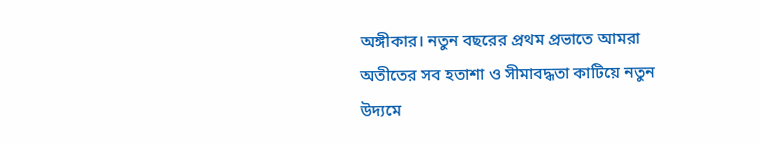অঙ্গীকার। নতুন বছরের প্রথম প্রভাতে আমরা অতীতের সব হতাশা ও সীমাবদ্ধতা কাটিয়ে নতুন উদ্যমে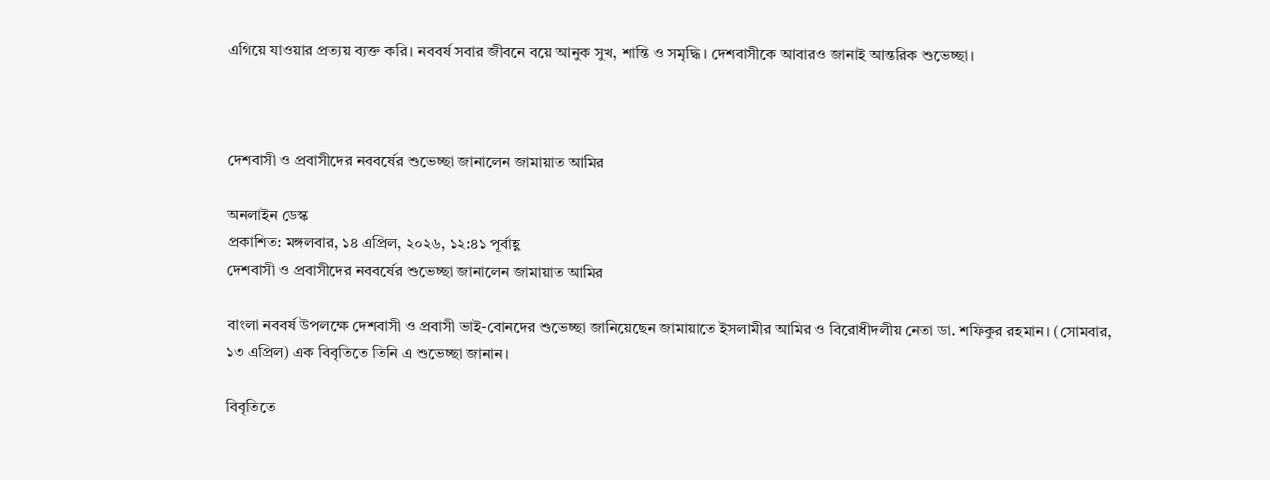এগিয়ে যাওয়ার প্রত্যয় ব্যক্ত করি। নববর্ষ সবার জীবনে বয়ে আনুক সুখ, শান্তি ও সমৃদ্ধি। দেশবাসীকে আবারও জানাই আন্তরিক শুভেচ্ছা।



দেশবাসী ও প্রবাসীদের নববর্ষের শুভেচ্ছা জানালেন জামায়াত আমির

অনলাইন ডেস্ক
প্রকাশিত: মঙ্গলবার, ১৪ এপ্রিল, ২০২৬, ১২:৪১ পূর্বাহ্ণ
দেশবাসী ও প্রবাসীদের নববর্ষের শুভেচ্ছা জানালেন জামায়াত আমির

বাংলা নববর্ষ উপলক্ষে দেশবাসী ও প্রবাসী ভাই-বোনদের শুভেচ্ছা জানিয়েছেন জামায়াতে ইসলামীর আমির ও বিরোধীদলীয় নেতা ডা. শফিকুর রহমান। (সোমবার, ১৩ এপ্রিল) এক বিবৃতিতে তিনি এ শুভেচ্ছা জানান।

বিবৃতিতে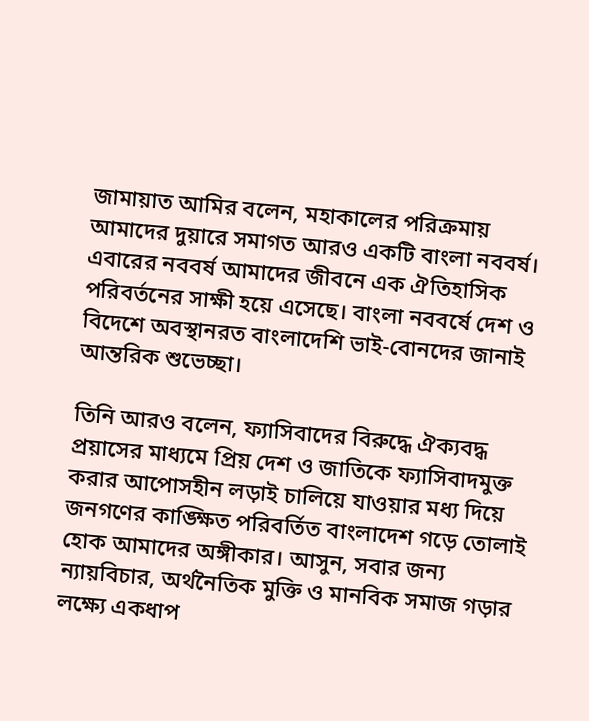জামায়াত আমির বলেন, মহাকালের পরিক্রমায় আমাদের দুয়ারে সমাগত আরও একটি বাংলা নববর্ষ। এবারের নববর্ষ আমাদের জীবনে এক ঐতিহাসিক পরিবর্তনের সাক্ষী হয়ে এসেছে। বাংলা নববর্ষে দেশ ও বিদেশে অবস্থানরত বাংলাদেশি ভাই-বোনদের জানাই আন্তরিক শুভেচ্ছা।

তিনি আরও বলেন, ফ্যাসিবাদের বিরুদ্ধে ঐক্যবদ্ধ প্রয়াসের মাধ্যমে প্রিয় দেশ ও জাতিকে ফ্যাসিবাদমুক্ত করার আপোসহীন লড়াই চালিয়ে যাওয়ার মধ্য দিয়ে জনগণের কাঙ্ক্ষিত পরিবর্তিত বাংলাদেশ গড়ে তোলাই হোক আমাদের অঙ্গীকার। আসুন, সবার জন্য ন্যায়বিচার, অর্থনৈতিক মুক্তি ও মানবিক সমাজ গড়ার লক্ষ্যে একধাপ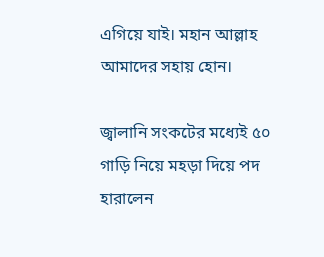এগিয়ে যাই। মহান আল্লাহ আমাদের সহায় হোন।

জ্বালানি সংকটের মধ্যেই ৫০ গাড়ি নিয়ে মহড়া দিয়ে পদ হারালেন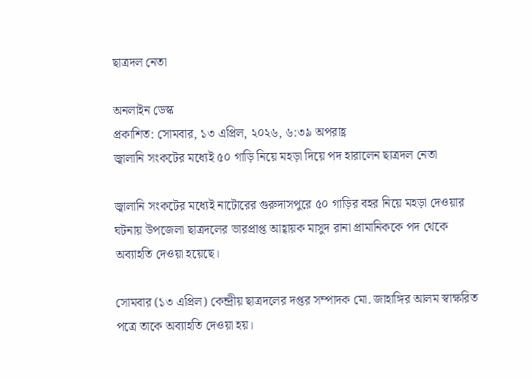ছাত্রদল নেতা

অনলাইন ডেস্ক
প্রকাশিত: সোমবার, ১৩ এপ্রিল, ২০২৬, ৬:৩৯ অপরাহ্ণ
জ্বালানি সংকটের মধ্যেই ৫০ গাড়ি নিয়ে মহড়া দিয়ে পদ হারালেন ছাত্রদল নেতা

জ্বালানি সংকটের মধ্যেই নাটোরের গুরুদাসপুরে ৫০ গাড়ির বহর নিয়ে মহড়া দেওয়ার ঘটনায় উপজেলা ছাত্রদলের ভারপ্রাপ্ত আহ্বায়ক মাসুদ রানা প্রামানিককে পদ থেকে অব্যাহতি দেওয়া হয়েছে।

সোমবার (১৩ এপ্রিল) কেন্দ্রীয় ছাত্রদলের দপ্তর সম্পাদক মো. জাহাঙ্গির আলম স্বাক্ষরিত পত্রে তাকে অব্যাহতি দেওয়া হয়।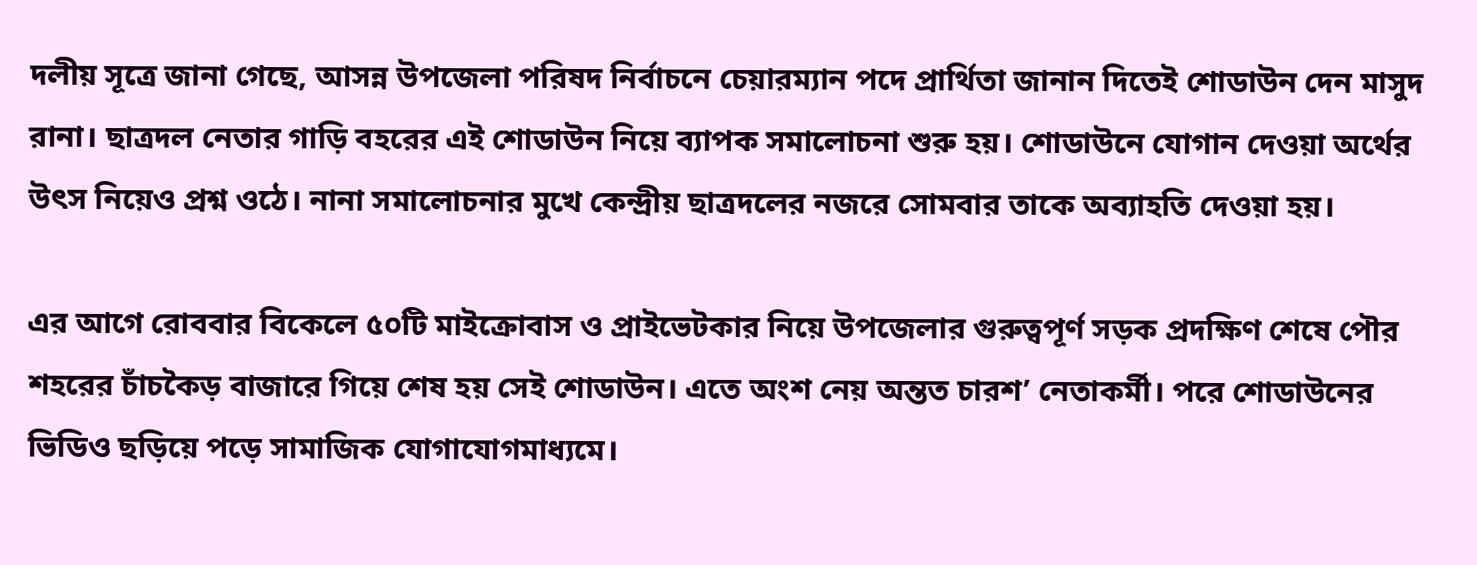দলীয় সূত্রে জানা গেছে, আসন্ন উপজেলা পরিষদ নির্বাচনে চেয়ারম্যান পদে প্রার্থিতা জানান দিতেই শোডাউন দেন মাসুদ রানা। ছাত্রদল নেতার গাড়ি বহরের এই শোডাউন নিয়ে ব্যাপক সমালোচনা শুরু হয়। শোডাউনে যোগান দেওয়া অর্থের উৎস নিয়েও প্রশ্ন ওঠে। নানা সমালোচনার মুখে কেন্দ্রীয় ছাত্রদলের নজরে সোমবার তাকে অব্যাহতি দেওয়া হয়।

এর আগে রোববার বিকেলে ৫০টি মাইক্রোবাস ও প্রাইভেটকার নিয়ে উপজেলার গুরুত্বপূর্ণ সড়ক প্রদক্ষিণ শেষে পৌর শহরের চাঁচকৈড় বাজারে গিয়ে শেষ হয় সেই শোডাউন। এতে অংশ নেয় অন্তত চারশ’ নেতাকর্মী। পরে শোডাউনের ভিডিও ছড়িয়ে পড়ে সামাজিক যোগাযোগমাধ্যমে।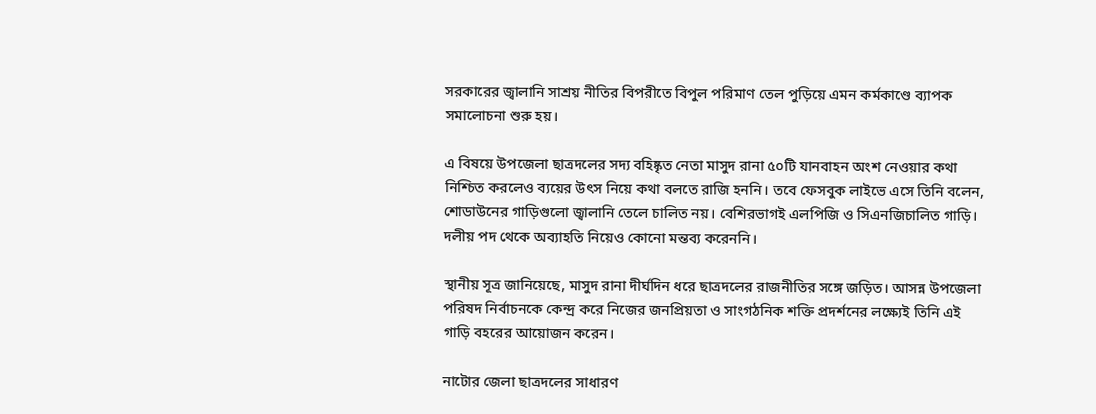সরকারের জ্বালানি সাশ্রয় নীতির বিপরীতে বিপুল পরিমাণ তেল পুড়িয়ে এমন কর্মকাণ্ডে ব্যাপক সমালোচনা শুরু হয়।

এ বিষয়ে উপজেলা ছাত্রদলের সদ্য বহিষ্কৃত নেতা মাসুদ রানা ৫০টি যানবাহন অংশ নেওয়ার কথা নিশ্চিত করলেও ব্যয়ের উৎস নিয়ে কথা বলতে রাজি হননি। তবে ফেসবুক লাইভে এসে তিনি বলেন, শোডাউনের গাড়িগুলো জ্বালানি তেলে চালিত নয়। বেশিরভাগই এলপিজি ও সিএনজিচালিত গাড়ি। দলীয় পদ থেকে অব্যাহতি নিয়েও কোনো মন্তব্য করেননি।

স্থানীয় সূত্র জানিয়েছে, মাসুদ রানা দীর্ঘদিন ধরে ছাত্রদলের রাজনীতির সঙ্গে জড়িত। আসন্ন উপজেলা পরিষদ নির্বাচনকে কেন্দ্র করে নিজের জনপ্রিয়তা ও সাংগঠনিক শক্তি প্রদর্শনের লক্ষ্যেই তিনি এই গাড়ি বহরের আয়োজন করেন।

নাটোর জেলা ছাত্রদলের সাধারণ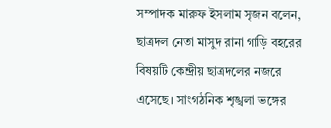সম্পাদক মারুফ ইসলাম সৃজন বলেন, ছাত্রদল নেতা মাসুদ রানা গাড়ি বহরের বিষয়টি কেন্দ্রীয় ছাত্রদলের নজরে এসেছে। সাংগঠনিক শৃঙ্খলা ভঙ্গের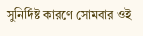সুনির্দিষ্ট কারণে সোমবার ওই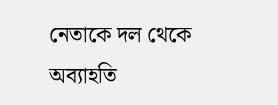নেতাকে দল থেকে অব্যাহতি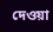দেওয়া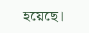হয়েছে।